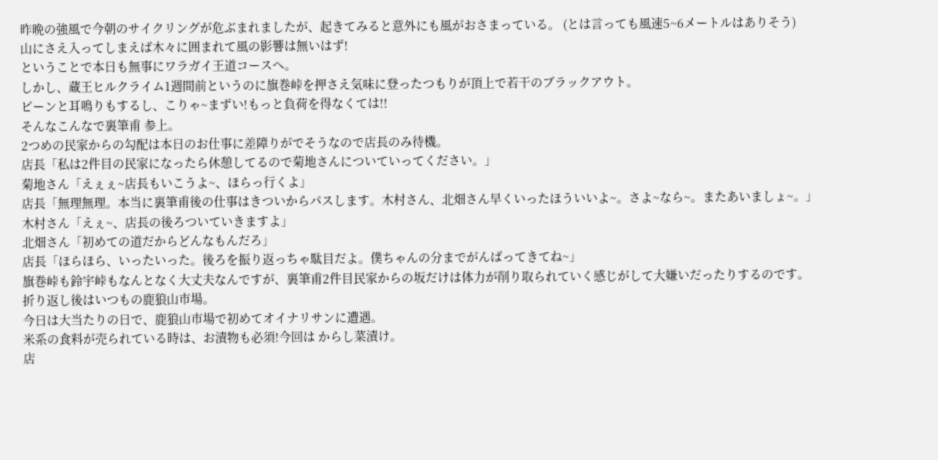昨晩の強風で今朝のサイクリングが危ぶまれましたが、起きてみると意外にも風がおさまっている。 (とは言っても風速5~6メートルはありそう)
山にさえ入ってしまえば木々に囲まれて風の影響は無いはず!
ということで本日も無事にワラガイ王道コースへ。
しかし、蔵王ヒルクライム1週間前というのに旗巻峠を押さえ気味に登ったつもりが頂上で若干のブラックアウト。
ピーンと耳鳴りもするし、こりゃ~まずい!もっと負荷を得なくては!!
そんなこんなで裏筆甫 参上。
2つめの民家からの勾配は本日のお仕事に差障りがでそうなので店長のみ待機。
店長「私は2件目の民家になったら休憩してるので菊地さんについていってください。」
菊地さん「えぇぇ~店長もいこうよ~、ほらっ行くよ」
店長「無理無理。本当に裏筆甫後の仕事はきついからパスします。木村さん、北畑さん早くいったほういいよ~。さよ~なら~。またあいましょ~。」
木村さん「えぇ~、店長の後ろついていきますよ」
北畑さん「初めての道だからどんなもんだろ」
店長「ほらほら、いったいった。後ろを振り返っちゃ駄目だよ。僕ちゃんの分までがんばってきてね~」
旗巻峠も鈴宇峠もなんとなく大丈夫なんですが、裏筆甫2件目民家からの坂だけは体力が削り取られていく感じがして大嫌いだったりするのです。
折り返し後はいつもの鹿狼山市場。
今日は大当たりの日で、鹿狼山市場で初めてオイナリサンに遭遇。
米系の食料が売られている時は、お漬物も必須!今回は からし菜漬け。
店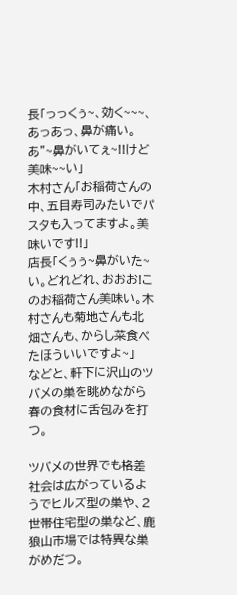長「っっくぅ~、効く~~~、あっあっ、鼻が痛い。あ”~鼻がいてぇ~!!けど美味~~い」
木村さん「お稲荷さんの中、五目寿司みたいでパスタも入ってますよ。美味いです!!」
店長「くぅぅ~鼻がいた~い。どれどれ、おおお!このお稲荷さん美味い。木村さんも菊地さんも北畑さんも、からし菜食べたほういいですよ~」
などと、軒下に沢山のツバメの巣を眺めながら春の食材に舌包みを打つ。

ツバメの世界でも格差社会は広がっているようでヒルズ型の巣や、2世帯住宅型の巣など、鹿狼山市場では特異な巣がめだつ。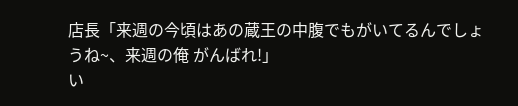店長「来週の今頃はあの蔵王の中腹でもがいてるんでしょうね~、来週の俺 がんばれ!」
い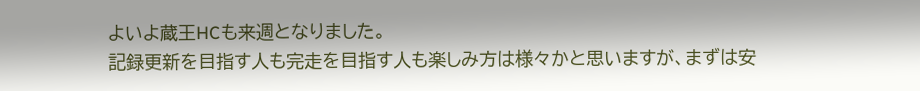よいよ蔵王HCも来週となりました。
記録更新を目指す人も完走を目指す人も楽しみ方は様々かと思いますが、まずは安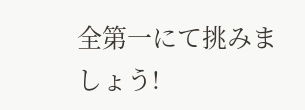全第一にて挑みましょう!